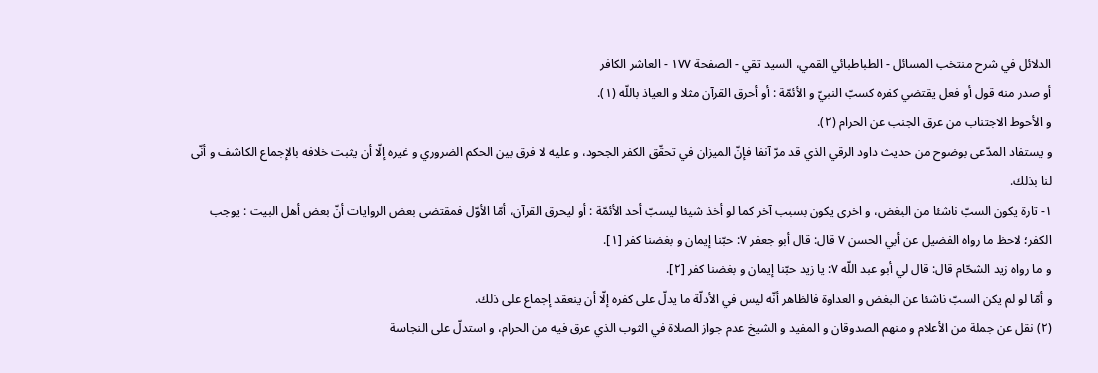الدلائل في شرح منتخب المسائل - الطباطبائي القمي، السید تقي - الصفحة ١٧٧ - العاشر الكافر
أو صدر منه قول أو فعل يقتضي كفره كسبّ النبيّ و الأئمّة : أو أحرق القرآن مثلا و العياذ باللّه (١).
و الأحوط الاجتناب من عرق الجنب عن الحرام (٢).
و يستفاد المدّعى بوضوح من حديث داود الرقي الذي قد مرّ آنفا فإنّ الميزان في تحقّق الكفر الجحود، و عليه لا فرق بين الحكم الضروري و غيره إلّا أن يثبت خلافه بالإجماع الكاشف و أنّى لنا بذلك.
١- تارة يكون السبّ ناشئا من البغض، و اخرى يكون بسبب آخر كما لو أخذ شيئا ليسبّ أحد الأئمّة : أو ليحرق القرآن، أمّا الأوّل فمقتضى بعض الروايات أنّ بعض أهل البيت : يوجب الكفر؛ لاحظ ما رواه الفضيل عن أبي الحسن ٧ قال: قال أبو جعفر ٧: حبّنا إيمان و بغضنا كفر [١].
و ما رواه زيد الشحّام قال: قال لي أبو عبد اللّه ٧: يا زيد حبّنا إيمان و بغضنا كفر [٢].
و أمّا لو لم يكن السبّ ناشئا عن البغض و العداوة فالظاهر أنّه ليس في الأدلّة ما يدلّ على كفره إلّا أن ينعقد إجماع على ذلك.
(٢) نقل عن جملة من الأعلام و منهم الصدوقان و المفيد و الشيخ عدم جواز الصلاة في الثوب الذي عرق فيه من الحرام، و استدلّ على النجاسة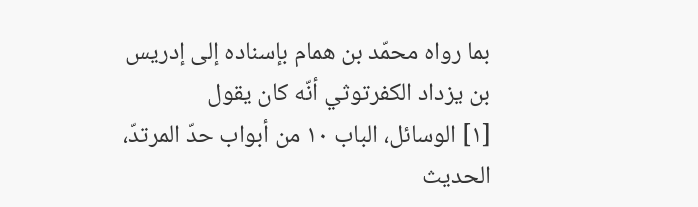بما رواه محمّد بن همام بإسناده إلى إدريس بن يزداد الكفرتوثي أنّه كان يقول
[١] الوسائل، الباب ١٠ من أبواب حدّ المرتدّ، الحديث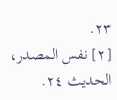٢٣.
[٢] نفس المصدر، الحديث ٢٤.